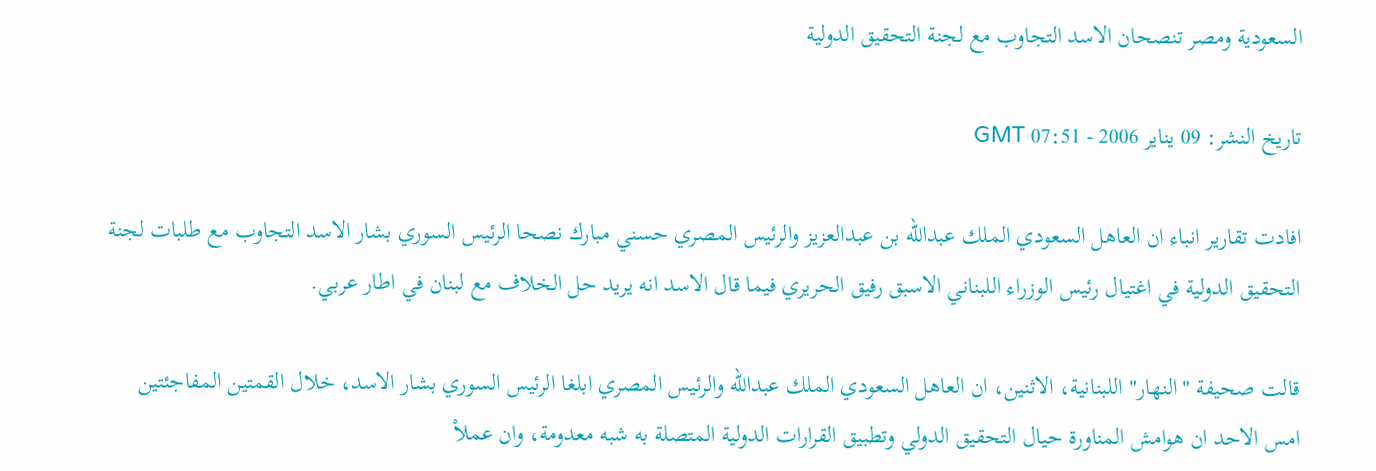السعودية ومصر تنصحان الاسد التجاوب مع لجنة التحقيق الدولية

تاريخ النشر: 09 يناير 2006 - 07:51 GMT

افادت تقارير انباء ان العاهل السعودي الملك عبدالله بن عبدالعزيز والرئيس المصري حسني مبارك نصحا الرئيس السوري بشار الاسد التجاوب مع طلبات لجنة التحقيق الدولية في اغتيال رئيس الوزراء اللبناني الاسبق رفيق الحريري فيما قال الاسد انه يريد حل الخلاف مع لبنان في اطار عربي.

قالت صحيفة "النهار" اللبنانية، الاثنين، ان العاهل السعودي الملك عبدالله والرئيس المصري ابلغا الرئيس السوري بشار الاسد، خلال القمتين المفاجئتين امس الاحد ان هوامش المناورة حيال التحقيق الدولي وتطبيق القرارات الدولية المتصلة به شبه معدومة، وان عملاْ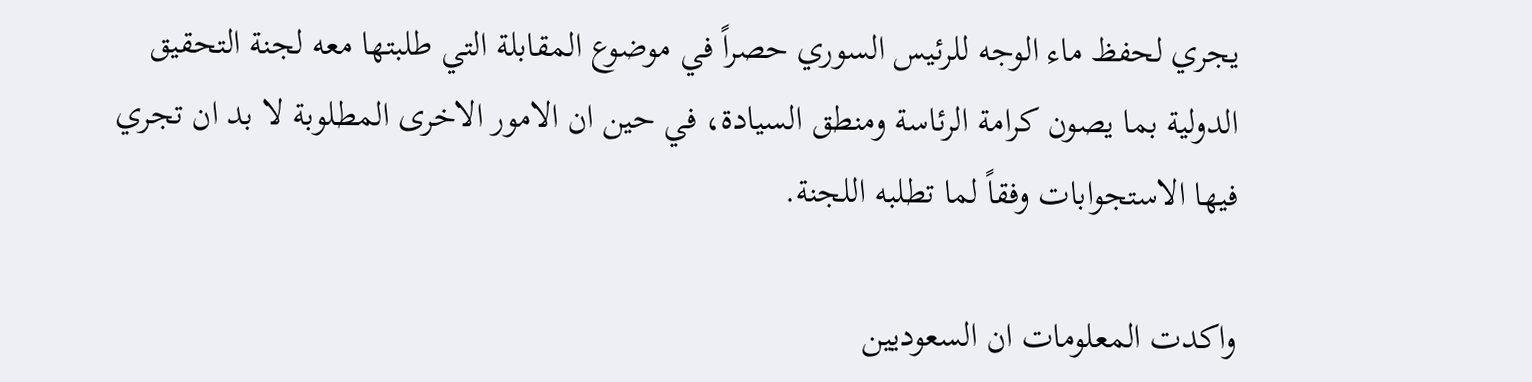يجري لحفظ ماء الوجه للرئيس السوري حصراً في موضوع المقابلة التي طلبتها معه لجنة التحقيق الدولية بما يصون كرامة الرئاسة ومنطق السيادة، في حين ان الامور الاخرى المطلوبة لا بد ان تجري فيها الاستجوابات وفقاً لما تطلبه اللجنة.

واكدت المعلومات ان السعوديين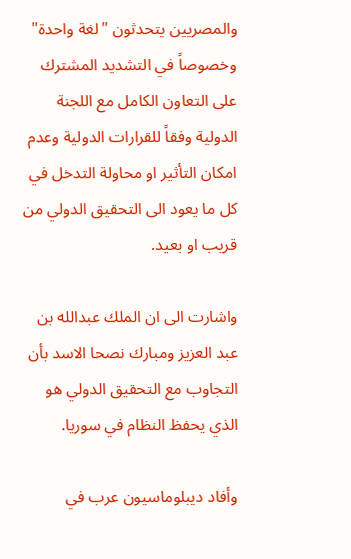والمصريين يتحدثون "لغة واحدة" وخصوصاً في التشديد المشترك على التعاون الكامل مع اللجنة الدولية وفقاً للقرارات الدولية وعدم امكان التأثير او محاولة التدخل في كل ما يعود الى التحقيق الدولي من قريب او بعيد.

واشارت الى ان الملك عبدالله بن عبد العزيز ومبارك نصحا الاسد بأن التجاوب مع التحقيق الدولي هو الذي يحفظ النظام في سوريا.

وأفاد ديبلوماسيون عرب في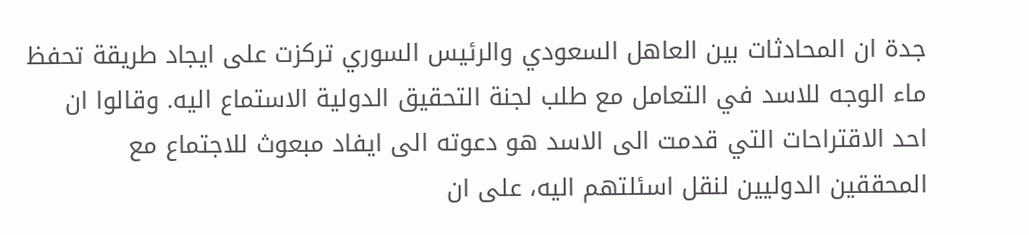جدة ان المحادثات بين العاهل السعودي والرئيس السوري تركزت على ايجاد طريقة تحفظ ماء الوجه للاسد في التعامل مع طلب لجنة التحقيق الدولية الاستماع اليه. وقالوا ان احد الاقتراحات التي قدمت الى الاسد هو دعوته الى ايفاد مبعوث للاجتماع مع المحققين الدوليين لنقل اسئلتهم اليه، على ان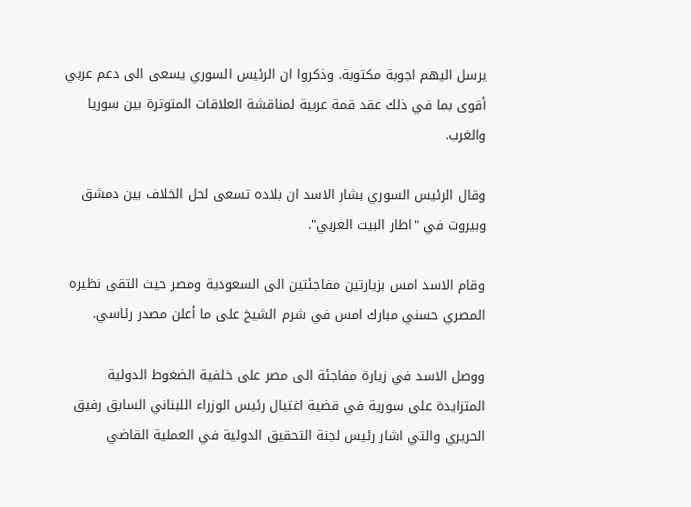يرسل اليهم اجوبة مكتوبة. وذكروا ان الرئيس السوري يسعى الى دعم عربي أقوى بما في ذلك عقد قمة عربية لمناقشة العلاقات المتوترة بين سوريا والغرب.

وقال الرئيس السوري بشار الاسد ان بلاده تسعى لحل الخلاف بين دمشق وبيروت في "اطار البيت العربي".

وقام الاسد امس بزيارتين مفاجئتين الى السعودية ومصر حيث التقى نظيره المصري حسني مبارك امس في شرم الشيخ على ما أعلن مصدر رئاسي.

ووصل الاسد في زيارة مفاجئة الى مصر على خلفية الضغوط الدولية المتزايدة على سورية في قضية اغتيال رئيس الوزراء اللبناني السابق رفيق الحريري والتي اشار رئيس لجنة التحقيق الدولية في العملية القاضي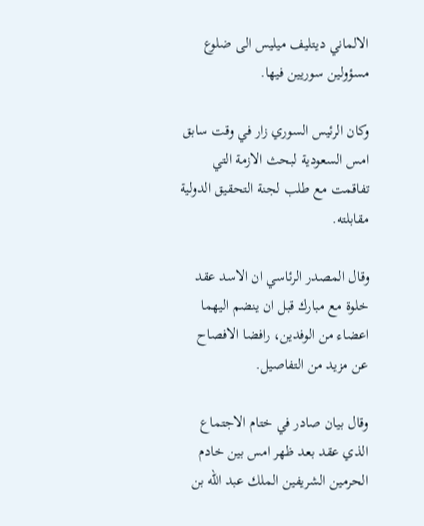الالماني ديتليف ميليس الى ضلوع مسؤولين سوريين فيها.

وكان الرئيس السوري زار في وقت سابق امس السعودية لبحث الازمة التي تفاقمت مع طلب لجنة التحقيق الدولية مقابلته.

وقال المصدر الرئاسي ان الاسد عقد خلوة مع مبارك قبل ان ينضم اليهما اعضاء من الوفدين، رافضا الافصاح عن مزيد من التفاصيل.

وقال بيان صادر في ختام الاجتماع الذي عقد بعد ظهر امس بين خادم الحرمين الشريفين الملك عبد الله بن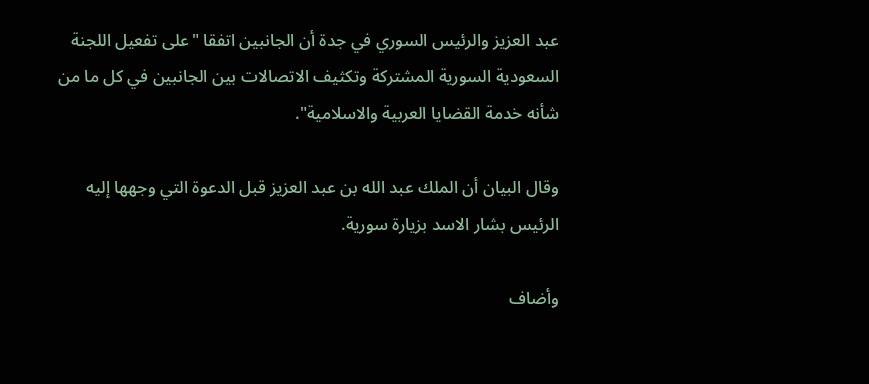عبد العزيز والرئيس السوري في جدة أن الجانبين اتفقا "على تفعيل اللجنة السعودية السورية المشتركة وتكثيف الاتصالات بين الجانبين في كل ما من شأنه خدمة القضايا العربية والاسلامية".

وقال البيان أن الملك عبد الله بن عبد العزيز قبل الدعوة التي وجهها إليه الرئيس بشار الاسد بزيارة سورية.

وأضاف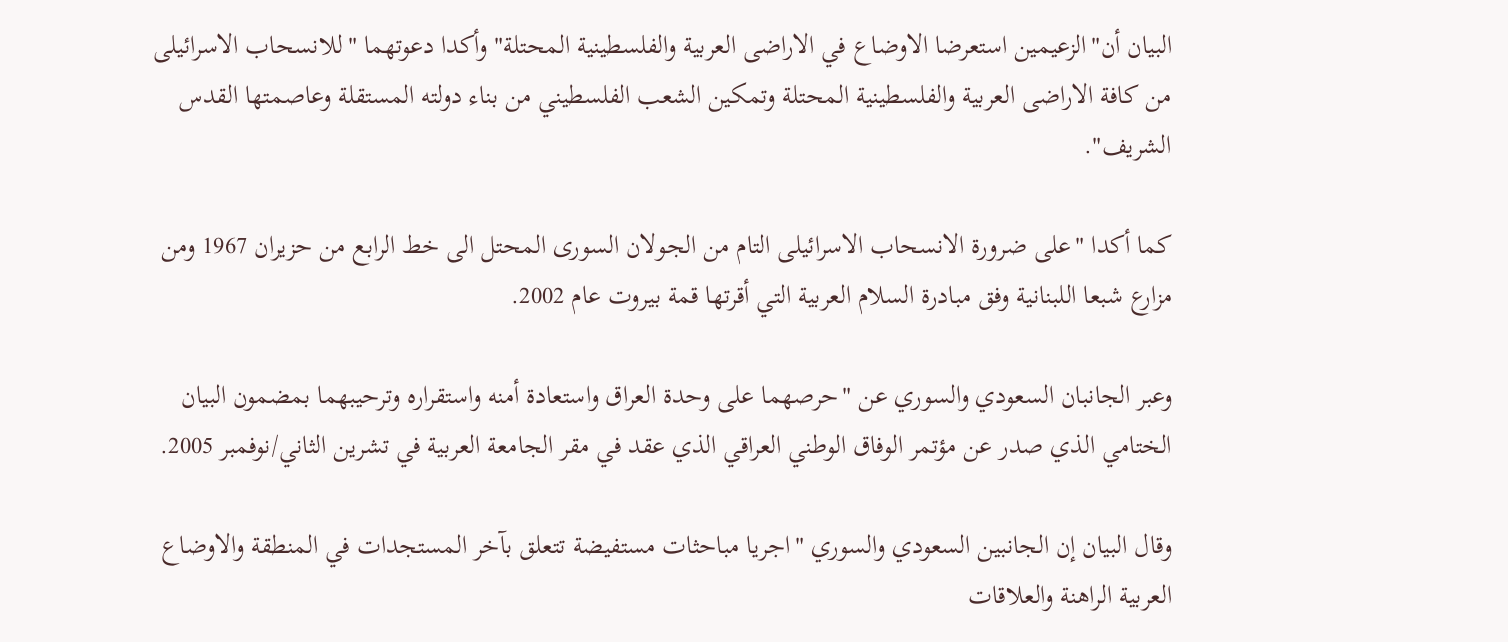البيان أن"الزعيمين استعرضا الاوضاع في الاراضى العربية والفلسطينية المحتلة" وأكدا دعوتهما "للانسحاب الاسرائيلى من كافة الاراضى العربية والفلسطينية المحتلة وتمكين الشعب الفلسطيني من بناء دولته المستقلة وعاصمتها القدس الشريف".

كما أكدا "على ضرورة الانسحاب الاسرائيلى التام من الجولان السورى المحتل الى خط الرابع من حزيران 1967 ومن مزارع شبعا اللبنانية وفق مبادرة السلام العربية التي أقرتها قمة بيروت عام 2002.

وعبر الجانبان السعودي والسوري عن "حرصهما على وحدة العراق واستعادة أمنه واستقراره وترحيبهما بمضمون البيان الختامي الذي صدر عن مؤتمر الوفاق الوطني العراقي الذي عقد في مقر الجامعة العربية في تشرين الثاني/نوفمبر 2005.

وقال البيان إن الجانبين السعودي والسوري "اجريا مباحثات مستفيضة تتعلق بآخر المستجدات في المنطقة والاوضاع العربية الراهنة والعلاقات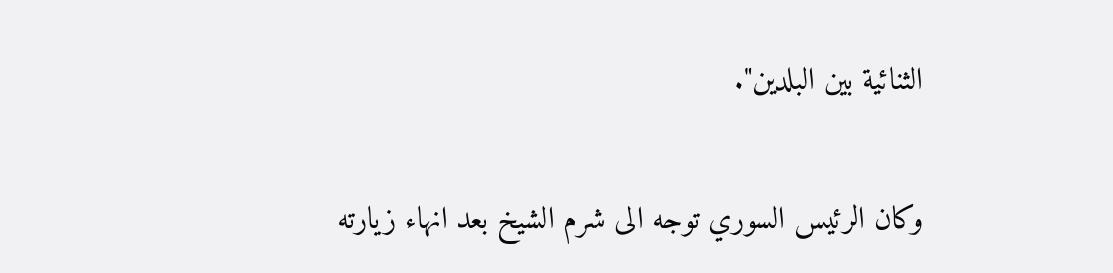الثنائية بين البلدين".

وكان الرئيس السوري توجه الى شرم الشيخ بعد انهاء زيارته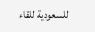للسعودية للقاء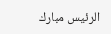الرئيس مبارك